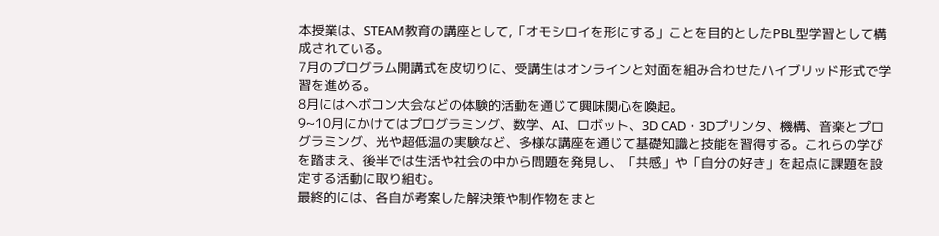本授業は、STEAM教育の講座として,「オモシロイを形にする」ことを目的としたPBL型学習として構成されている。
7月のプログラム開講式を皮切りに、受講生はオンラインと対面を組み合わせたハイブリッド形式で学習を進める。
8月にはヘボコン大会などの体験的活動を通じて興味関心を喚起。
9~10月にかけてはプログラミング、数学、AI、ロボット、3D CAD・3Dプリンタ、機構、音楽とプログラミング、光や超低温の実験など、多様な講座を通じて基礎知識と技能を習得する。これらの学びを踏まえ、後半では生活や社会の中から問題を発見し、「共感」や「自分の好き」を起点に課題を設定する活動に取り組む。
最終的には、各自が考案した解決策や制作物をまと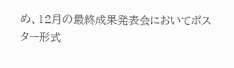め、12月の最終成果発表会においてポスター形式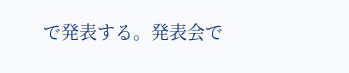で発表する。発表会で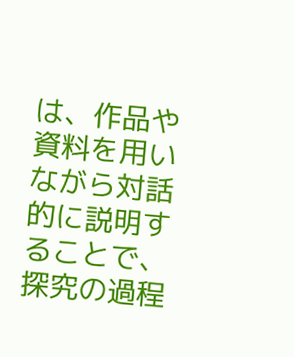は、作品や資料を用いながら対話的に説明することで、探究の過程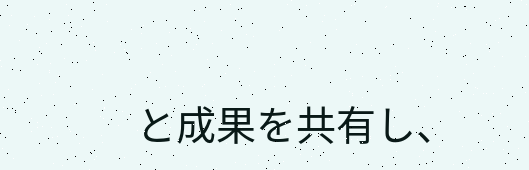と成果を共有し、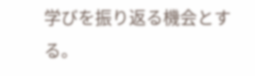学びを振り返る機会とする。